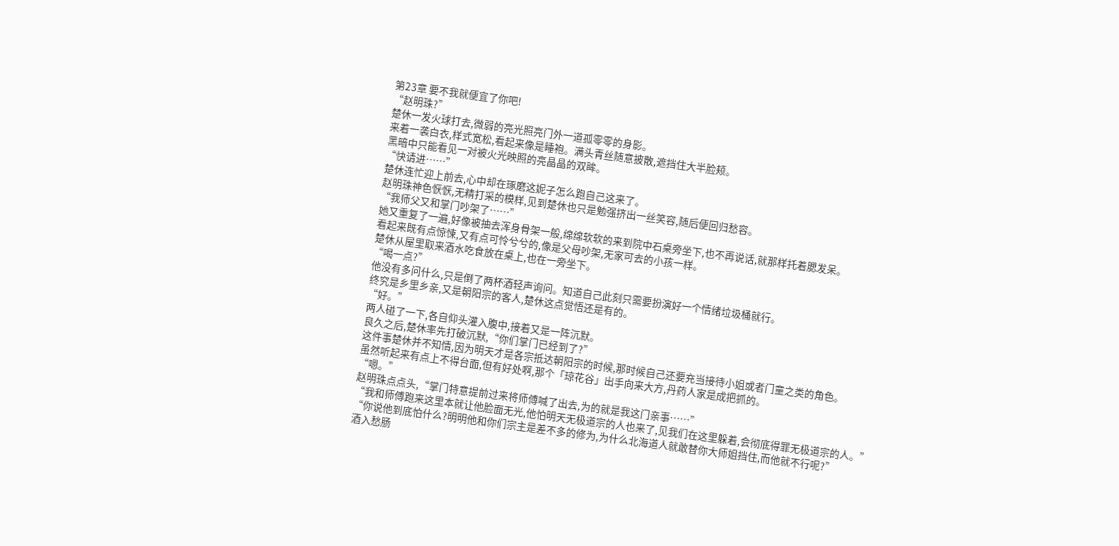第23章 要不我就便宜了你吧!
“赵明珠?”
楚休一发火球打去,微弱的亮光照亮门外一道孤零零的身影。
来着一袭白衣,样式宽松,看起来像是睡袍。满头青丝随意披散,遮挡住大半脸颊。
黑暗中只能看见一对被火光映照的亮晶晶的双眸。
“快请进……”
楚休连忙迎上前去,心中却在琢磨这妮子怎么跑自己这来了。
赵明珠神色恹恹,无精打采的模样,见到楚休也只是勉强挤出一丝笑容,随后便回归愁容。
“我师父又和掌门吵架了……”
她又重复了一遍,好像被抽去浑身骨架一般,绵绵软软的来到院中石桌旁坐下,也不再说话,就那样托着腮发呆。
看起来既有点惊悚,又有点可怜兮兮的,像是父母吵架,无家可去的小孩一样。
楚休从屋里取来酒水吃食放在桌上,也在一旁坐下。
“喝一点?”
他没有多问什么,只是倒了两杯酒轻声询问。知道自己此刻只需要扮演好一个情绪垃圾桶就行。
终究是乡里乡亲,又是朝阳宗的客人,楚休这点觉悟还是有的。
“好。”
两人碰了一下,各自仰头灌入腹中,接着又是一阵沉默。
良久之后,楚休率先打破沉默,“你们掌门已经到了?”
这件事楚休并不知情,因为明天才是各宗抵达朝阳宗的时候,那时候自己还要充当接待小姐或者门童之类的角色。
虽然听起来有点上不得台面,但有好处啊,那个「琼花谷」出手向来大方,丹药人家是成把抓的。
“嗯。”
赵明珠点点头,“掌门特意提前过来将师傅喊了出去,为的就是我这门亲事……”
“我和师傅跑来这里本就让他脸面无光,他怕明天无极道宗的人也来了,见我们在这里躲着,会彻底得罪无极道宗的人。”
“你说他到底怕什么?明明他和你们宗主是差不多的修为,为什么北海道人就敢替你大师姐挡住,而他就不行呢?”
酒入愁肠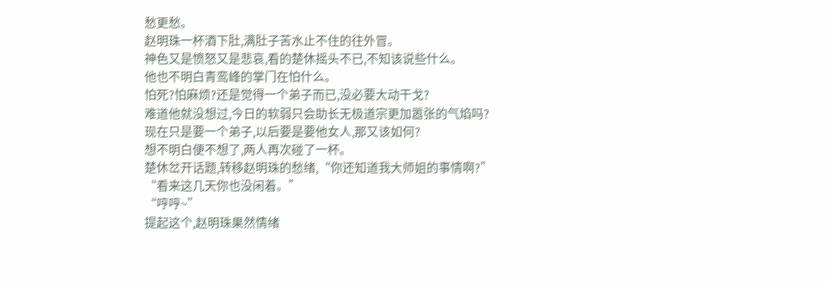愁更愁。
赵明珠一杯酒下肚,满肚子苦水止不住的往外冒。
神色又是愤怒又是悲哀,看的楚休摇头不已,不知该说些什么。
他也不明白青鸾峰的掌门在怕什么。
怕死?怕麻烦?还是觉得一个弟子而已,没必要大动干戈?
难道他就没想过,今日的软弱只会助长无极道宗更加嚣张的气焰吗?
现在只是要一个弟子,以后要是要他女人,那又该如何?
想不明白便不想了,两人再次碰了一杯。
楚休岔开话题,转移赵明珠的愁绪,“你还知道我大师姐的事情啊?”
“看来这几天你也没闲着。”
“哼哼~”
提起这个,赵明珠果然情绪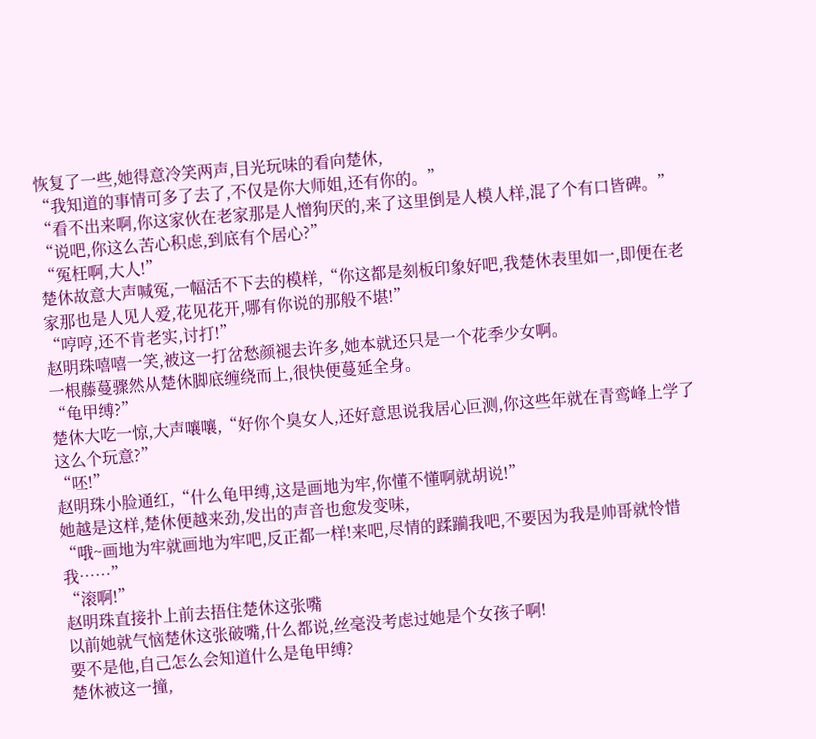恢复了一些,她得意冷笑两声,目光玩味的看向楚休,
“我知道的事情可多了去了,不仅是你大师姐,还有你的。”
“看不出来啊,你这家伙在老家那是人憎狗厌的,来了这里倒是人模人样,混了个有口皆碑。”
“说吧,你这么苦心积虑,到底有个居心?”
“冤枉啊,大人!”
楚休故意大声喊冤,一幅活不下去的模样,“你这都是刻板印象好吧,我楚休表里如一,即便在老家那也是人见人爱,花见花开,哪有你说的那般不堪!”
“哼哼,还不肯老实,讨打!”
赵明珠嘻嘻一笑,被这一打岔愁颜褪去许多,她本就还只是一个花季少女啊。
一根藤蔓骤然从楚休脚底缠绕而上,很快便蔓延全身。
“龟甲缚?”
楚休大吃一惊,大声嚷嚷,“好你个臭女人,还好意思说我居心叵测,你这些年就在青鸾峰上学了这么个玩意?”
“呸!”
赵明珠小脸通红,“什么龟甲缚,这是画地为牢,你懂不懂啊就胡说!”
她越是这样,楚休便越来劲,发出的声音也愈发变味,
“哦~画地为牢就画地为牢吧,反正都一样!来吧,尽情的蹂躏我吧,不要因为我是帅哥就怜惜我……”
“滚啊!”
赵明珠直接扑上前去捂住楚休这张嘴
以前她就气恼楚休这张破嘴,什么都说,丝毫没考虑过她是个女孩子啊!
要不是他,自己怎么会知道什么是龟甲缚?
楚休被这一撞,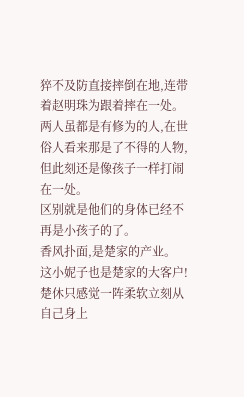猝不及防直接摔倒在地,连带着赵明珠为跟着摔在一处。
两人虽都是有修为的人,在世俗人看来那是了不得的人物,但此刻还是像孩子一样打闹在一处。
区别就是他们的身体已经不再是小孩子的了。
香风扑面,是楚家的产业。
这小妮子也是楚家的大客户!
楚休只感觉一阵柔软立刻从自己身上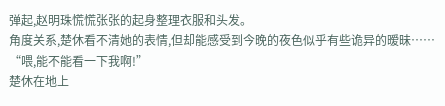弹起,赵明珠慌慌张张的起身整理衣服和头发。
角度关系,楚休看不清她的表情,但却能感受到今晚的夜色似乎有些诡异的暧昧……
“喂,能不能看一下我啊!”
楚休在地上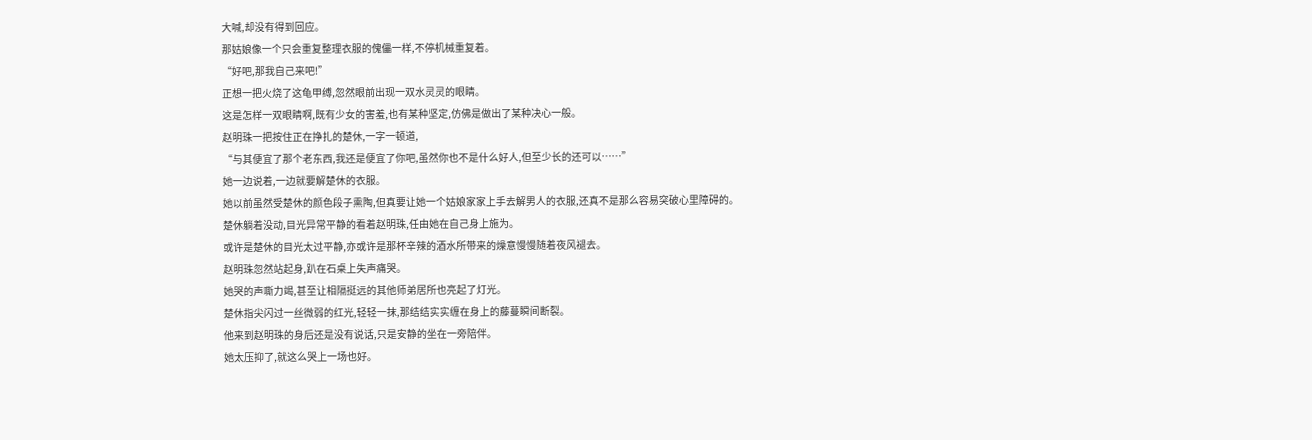大喊,却没有得到回应。
那姑娘像一个只会重复整理衣服的傀儡一样,不停机械重复着。
“好吧,那我自己来吧!”
正想一把火烧了这龟甲缚,忽然眼前出现一双水灵灵的眼睛。
这是怎样一双眼睛啊,既有少女的害羞,也有某种坚定,仿佛是做出了某种决心一般。
赵明珠一把按住正在挣扎的楚休,一字一顿道,
“与其便宜了那个老东西,我还是便宜了你吧,虽然你也不是什么好人,但至少长的还可以……”
她一边说着,一边就要解楚休的衣服。
她以前虽然受楚休的颜色段子熏陶,但真要让她一个姑娘家家上手去解男人的衣服,还真不是那么容易突破心里障碍的。
楚休躺着没动,目光异常平静的看着赵明珠,任由她在自己身上施为。
或许是楚休的目光太过平静,亦或许是那杯辛辣的酒水所带来的燥意慢慢随着夜风褪去。
赵明珠忽然站起身,趴在石桌上失声痛哭。
她哭的声嘶力竭,甚至让相隔挺远的其他师弟居所也亮起了灯光。
楚休指尖闪过一丝微弱的红光,轻轻一抹,那结结实实缠在身上的藤蔓瞬间断裂。
他来到赵明珠的身后还是没有说话,只是安静的坐在一旁陪伴。
她太压抑了,就这么哭上一场也好。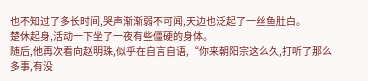也不知过了多长时间,哭声渐渐弱不可闻,天边也泛起了一丝鱼肚白。
楚休起身,活动一下坐了一夜有些僵硬的身体。
随后,他再次看向赵明珠,似乎在自言自语,“你来朝阳宗这么久,打听了那么多事,有没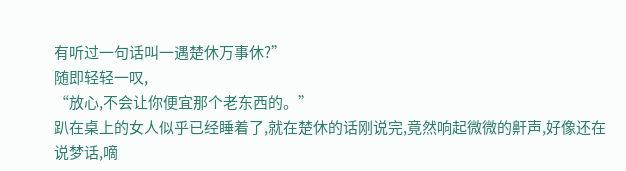有听过一句话叫一遇楚休万事休?”
随即轻轻一叹,
“放心,不会让你便宜那个老东西的。”
趴在桌上的女人似乎已经睡着了,就在楚休的话刚说完,竟然响起微微的鼾声,好像还在说梦话,嘀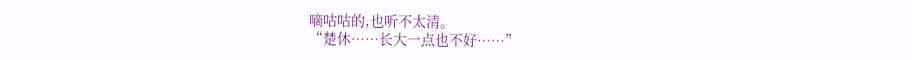嘀咕咕的,也听不太清。
“楚休……长大一点也不好……”